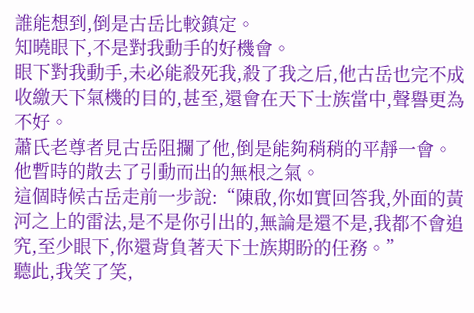誰能想到,倒是古岳比較鎮定。
知曉眼下,不是對我動手的好機會。
眼下對我動手,未必能殺死我,殺了我之后,他古岳也完不成收繳天下氣機的目的,甚至,還會在天下士族當中,聲譽更為不好。
蕭氏老尊者見古岳阻攔了他,倒是能夠稍稍的平靜一會。
他暫時的散去了引動而出的無根之氣。
這個時候古岳走前一步說:“陳啟,你如實回答我,外面的黃河之上的雷法,是不是你引出的,無論是還不是,我都不會追究,至少眼下,你還背負著天下士族期盼的任務。”
聽此,我笑了笑,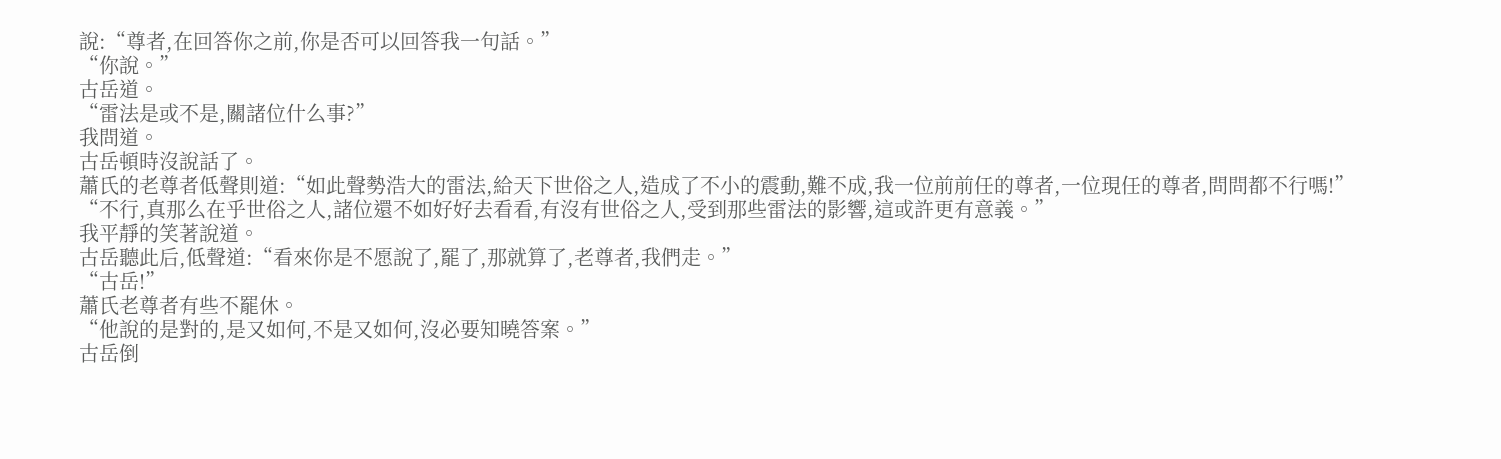說:“尊者,在回答你之前,你是否可以回答我一句話。”
“你說。”
古岳道。
“雷法是或不是,關諸位什么事?”
我問道。
古岳頓時沒說話了。
蕭氏的老尊者低聲則道:“如此聲勢浩大的雷法,給天下世俗之人,造成了不小的震動,難不成,我一位前前任的尊者,一位現任的尊者,問問都不行嗎!”
“不行,真那么在乎世俗之人,諸位還不如好好去看看,有沒有世俗之人,受到那些雷法的影響,這或許更有意義。”
我平靜的笑著說道。
古岳聽此后,低聲道:“看來你是不愿說了,罷了,那就算了,老尊者,我們走。”
“古岳!”
蕭氏老尊者有些不罷休。
“他說的是對的,是又如何,不是又如何,沒必要知曉答案。”
古岳倒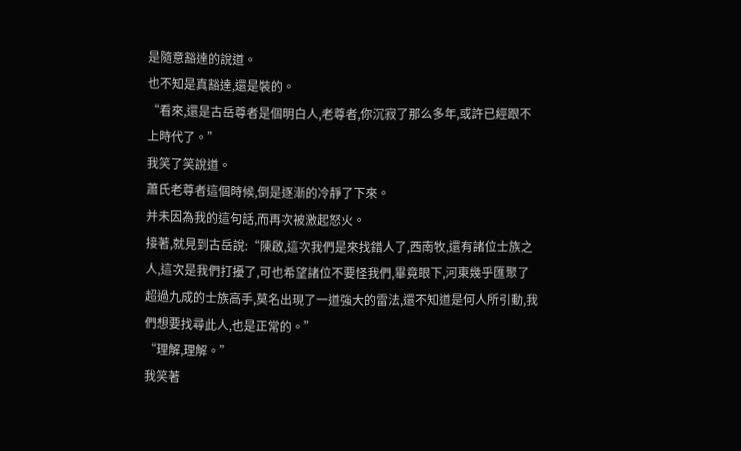是隨意豁達的說道。
也不知是真豁達,還是裝的。
“看來,還是古岳尊者是個明白人,老尊者,你沉寂了那么多年,或許已經跟不上時代了。”
我笑了笑說道。
蕭氏老尊者這個時候,倒是逐漸的冷靜了下來。
并未因為我的這句話,而再次被激起怒火。
接著,就見到古岳說:“陳啟,這次我們是來找錯人了,西南牧,還有諸位士族之人,這次是我們打擾了,可也希望諸位不要怪我們,畢竟眼下,河東幾乎匯聚了超過九成的士族高手,莫名出現了一道強大的雷法,還不知道是何人所引動,我們想要找尋此人,也是正常的。”
“理解,理解。”
我笑著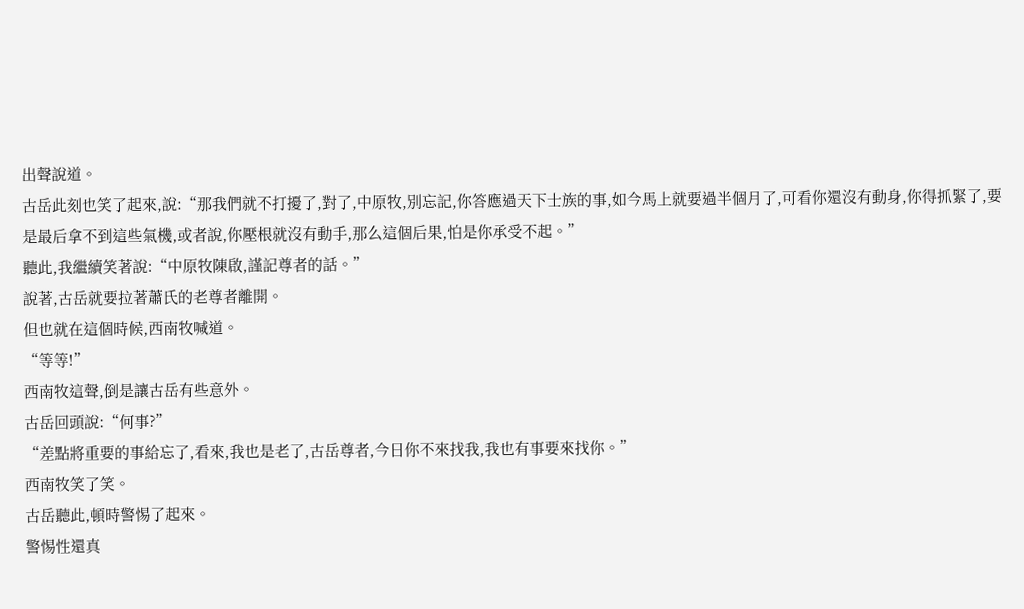出聲說道。
古岳此刻也笑了起來,說:“那我們就不打擾了,對了,中原牧,別忘記,你答應過天下士族的事,如今馬上就要過半個月了,可看你還沒有動身,你得抓緊了,要是最后拿不到這些氣機,或者說,你壓根就沒有動手,那么這個后果,怕是你承受不起。”
聽此,我繼續笑著說:“中原牧陳啟,謹記尊者的話。”
說著,古岳就要拉著蕭氏的老尊者離開。
但也就在這個時候,西南牧喊道。
“等等!”
西南牧這聲,倒是讓古岳有些意外。
古岳回頭說:“何事?”
“差點將重要的事給忘了,看來,我也是老了,古岳尊者,今日你不來找我,我也有事要來找你。”
西南牧笑了笑。
古岳聽此,頓時警惕了起來。
警惕性還真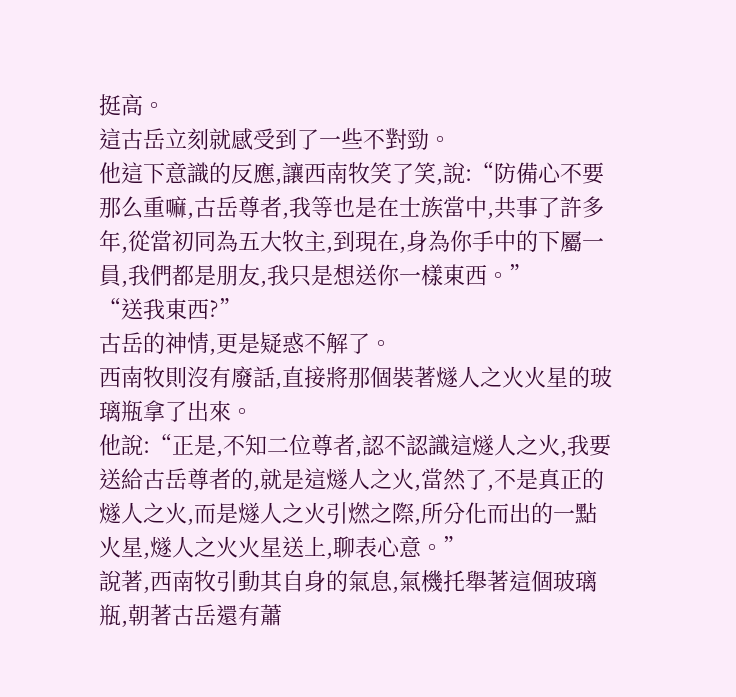挺高。
這古岳立刻就感受到了一些不對勁。
他這下意識的反應,讓西南牧笑了笑,說:“防備心不要那么重嘛,古岳尊者,我等也是在士族當中,共事了許多年,從當初同為五大牧主,到現在,身為你手中的下屬一員,我們都是朋友,我只是想送你一樣東西。”
“送我東西?”
古岳的神情,更是疑惑不解了。
西南牧則沒有廢話,直接將那個裝著燧人之火火星的玻璃瓶拿了出來。
他說:“正是,不知二位尊者,認不認識這燧人之火,我要送給古岳尊者的,就是這燧人之火,當然了,不是真正的燧人之火,而是燧人之火引燃之際,所分化而出的一點火星,燧人之火火星送上,聊表心意。”
說著,西南牧引動其自身的氣息,氣機托舉著這個玻璃瓶,朝著古岳還有蕭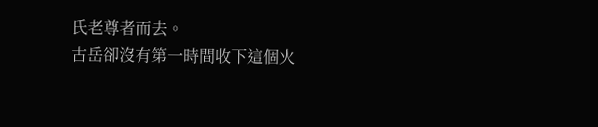氏老尊者而去。
古岳卻沒有第一時間收下這個火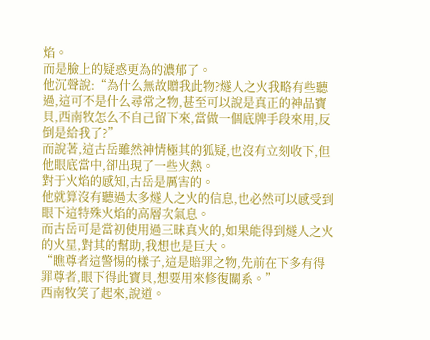焰。
而是臉上的疑惑更為的濃郁了。
他沉聲說:“為什么無故贈我此物?燧人之火我略有些聽過,這可不是什么尋常之物,甚至可以說是真正的神品寶貝,西南牧怎么不自己留下來,當做一個底牌手段來用,反倒是給我了?”
而說著,這古岳雖然神情極其的狐疑,也沒有立刻收下,但他眼底當中,卻出現了一些火熱。
對于火焰的感知,古岳是厲害的。
他就算沒有聽過太多燧人之火的信息,也必然可以感受到眼下這特殊火焰的高層次氣息。
而古岳可是當初使用過三昧真火的,如果能得到燧人之火的火星,對其的幫助,我想也是巨大。
“瞧尊者這警惕的樣子,這是賠罪之物,先前在下多有得罪尊者,眼下得此寶貝,想要用來修復關系。”
西南牧笑了起來,說道。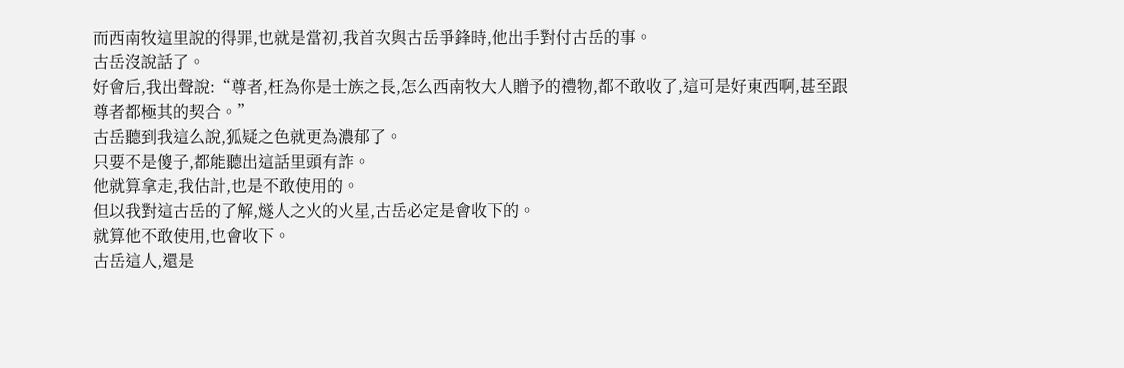而西南牧這里說的得罪,也就是當初,我首次與古岳爭鋒時,他出手對付古岳的事。
古岳沒說話了。
好會后,我出聲說:“尊者,枉為你是士族之長,怎么西南牧大人贈予的禮物,都不敢收了,這可是好東西啊,甚至跟尊者都極其的契合。”
古岳聽到我這么說,狐疑之色就更為濃郁了。
只要不是傻子,都能聽出這話里頭有詐。
他就算拿走,我估計,也是不敢使用的。
但以我對這古岳的了解,燧人之火的火星,古岳必定是會收下的。
就算他不敢使用,也會收下。
古岳這人,還是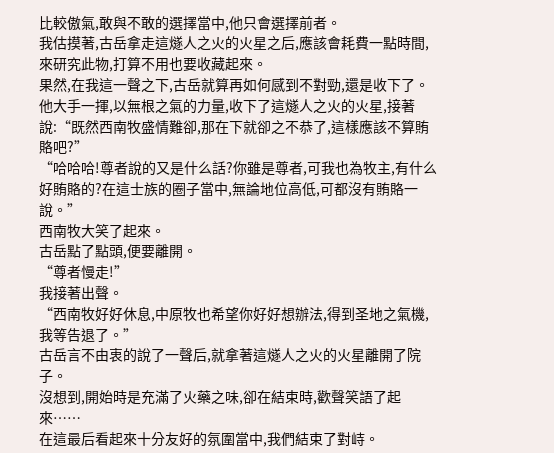比較傲氣,敢與不敢的選擇當中,他只會選擇前者。
我估摸著,古岳拿走這燧人之火的火星之后,應該會耗費一點時間,來研究此物,打算不用也要收藏起來。
果然,在我這一聲之下,古岳就算再如何感到不對勁,還是收下了。
他大手一揮,以無根之氣的力量,收下了這燧人之火的火星,接著說:“既然西南牧盛情難卻,那在下就卻之不恭了,這樣應該不算賄賂吧?”
“哈哈哈!尊者說的又是什么話?你雖是尊者,可我也為牧主,有什么好賄賂的?在這士族的圈子當中,無論地位高低,可都沒有賄賂一說。”
西南牧大笑了起來。
古岳點了點頭,便要離開。
“尊者慢走!”
我接著出聲。
“西南牧好好休息,中原牧也希望你好好想辦法,得到圣地之氣機,我等告退了。”
古岳言不由衷的說了一聲后,就拿著這燧人之火的火星離開了院子。
沒想到,開始時是充滿了火藥之味,卻在結束時,歡聲笑語了起來……
在這最后看起來十分友好的氛圍當中,我們結束了對峙。